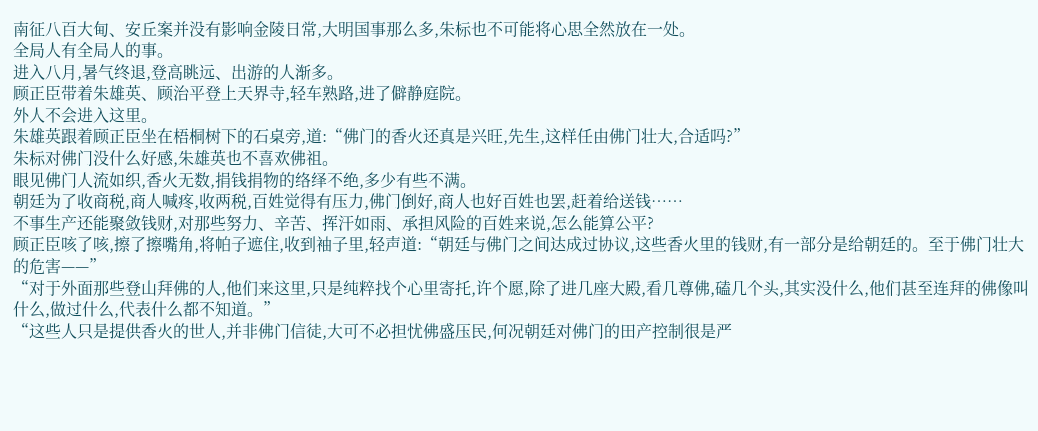南征八百大甸、安丘案并没有影响金陵日常,大明国事那么多,朱标也不可能将心思全然放在一处。
全局人有全局人的事。
进入八月,暑气终退,登高眺远、出游的人渐多。
顾正臣带着朱雄英、顾治平登上天界寺,轻车熟路,进了僻静庭院。
外人不会进入这里。
朱雄英跟着顾正臣坐在梧桐树下的石桌旁,道:“佛门的香火还真是兴旺,先生,这样任由佛门壮大,合适吗?”
朱标对佛门没什么好感,朱雄英也不喜欢佛祖。
眼见佛门人流如织,香火无数,捐钱捐物的络绎不绝,多少有些不满。
朝廷为了收商税,商人喊疼,收两税,百姓觉得有压力,佛门倒好,商人也好百姓也罢,赶着给送钱……
不事生产还能聚敛钱财,对那些努力、辛苦、挥汗如雨、承担风险的百姓来说,怎么能算公平?
顾正臣咳了咳,擦了擦嘴角,将帕子遮住,收到袖子里,轻声道:“朝廷与佛门之间达成过协议,这些香火里的钱财,有一部分是给朝廷的。至于佛门壮大的危害——”
“对于外面那些登山拜佛的人,他们来这里,只是纯粹找个心里寄托,许个愿,除了进几座大殿,看几尊佛,磕几个头,其实没什么,他们甚至连拜的佛像叫什么,做过什么,代表什么都不知道。”
“这些人只是提供香火的世人,并非佛门信徒,大可不必担忧佛盛压民,何况朝廷对佛门的田产控制很是严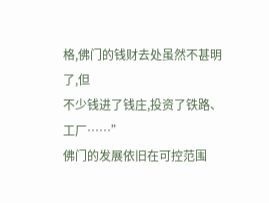格,佛门的钱财去处虽然不甚明了,但
不少钱进了钱庄,投资了铁路、工厂……”
佛门的发展依旧在可控范围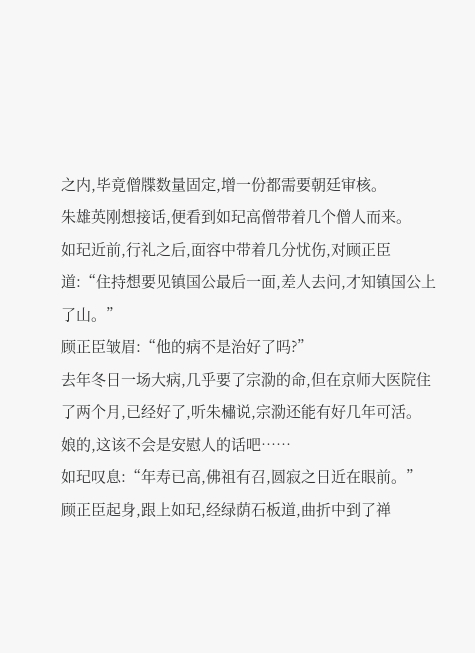之内,毕竟僧牒数量固定,增一份都需要朝廷审核。
朱雄英刚想接话,便看到如玘高僧带着几个僧人而来。
如玘近前,行礼之后,面容中带着几分忧伤,对顾正臣道:“住持想要见镇国公最后一面,差人去问,才知镇国公上了山。”
顾正臣皱眉:“他的病不是治好了吗?”
去年冬日一场大病,几乎要了宗泐的命,但在京师大医院住了两个月,已经好了,听朱橚说,宗泐还能有好几年可活。
娘的,这该不会是安慰人的话吧……
如玘叹息:“年寿已高,佛祖有召,圆寂之日近在眼前。”
顾正臣起身,跟上如玘,经绿荫石板道,曲折中到了禅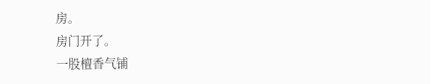房。
房门开了。
一股檀香气铺